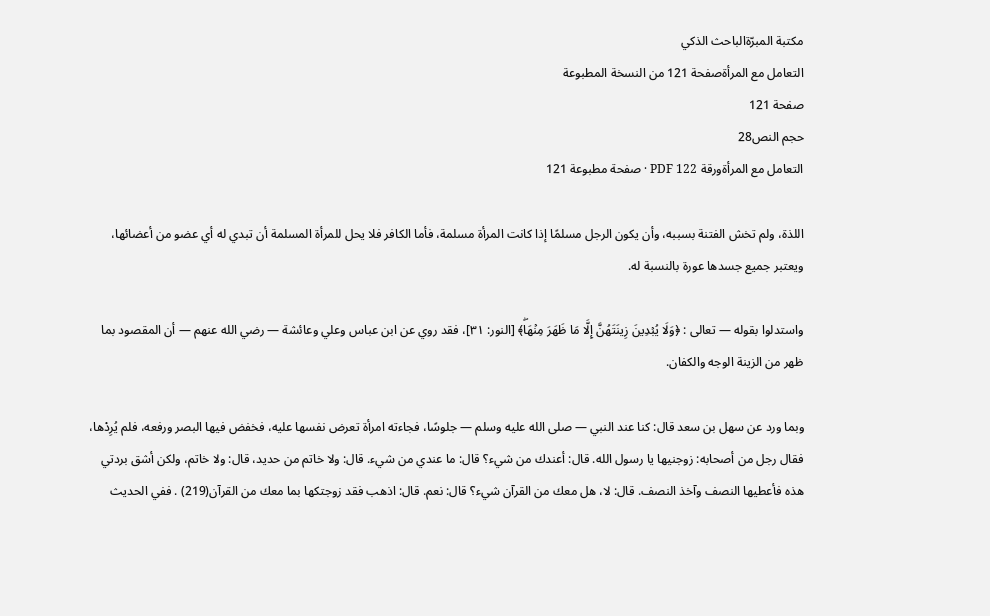مكتبة المبرّةالباحث الذكي
التعامل مع المرأةصفحة 121 من النسخة المطبوعة
صفحة 121
حجم النص28
التعامل مع المرأةورقة PDF 122 · صفحة مطبوعة 121

اللذة، ولم تخش الفتنة بسببه، وأن يكون الرجل مسلمًا إذا كانت المرأة مسلمة، فأما الكافر فلا يحل للمرأة المسلمة أن تبدي له أي عضو من أعضائها، ويعتبر جميع جسدها عورة بالنسبة له.

واستدلوا بقوله — تعالى : ﴿وَلَا يُبۡدِينَ زِينَتَهُنَّ إِلَّا مَا ظَهَرَ مِنۡهَاۖ﴾ [النور: ٣١]، فقد روي عن ابن عباس وعلي وعائشة — رضي الله عنهم — أن المقصود بما ظهر من الزينة الوجه والكفان.

وبما ورد عن سهل بن سعد قال: كنا عند النبي — صلى الله عليه وسلم — جلوسًا، فجاءته امرأة تعرض نفسها عليه، فخفض فيها البصر ورفعه، فلم يُرِدْها، فقال رجل من أصحابه: زوجنيها يا رسول الله. قال: أعندك من شيء؟ قال: ما عندي من شيء. قال: ولا خاتم من حديد، قال: ولا خاتم، ولكن أشق بردتي هذه فأعطيها النصف وآخذ النصف. قال: لا، هل معك من القرآن شيء؟ قال: نعم. قال: اذهب فقد زوجتكها بما معك من القرآن(219) . ففي الحديث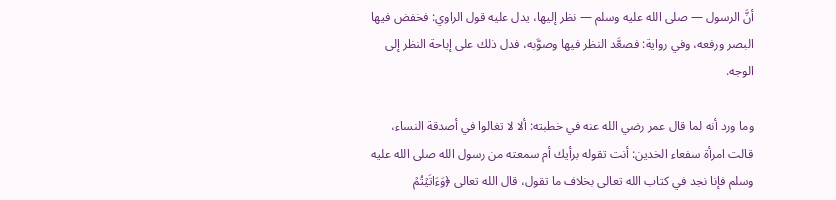أنَّ الرسول — صلى الله عليه وسلم — نظر إليها، يدل عليه قول الراوي: فخفض فيها البصر ورفعه، وفي رواية: فصعَّد النظر فيها وصوَّبه، فدل ذلك على إباحة النظر إلى الوجه.

وما ورد أنه لما قال عمر رضي الله عنه في خطبته: ألا لا تغالوا في أصدقة النساء، قالت امرأة سفعاء الخدين: أنت تقوله برأيك أم سمعته من رسول الله صلى الله عليه وسلم فإنا نجد في كتاب الله تعالى بخلاف ما تقول، قال الله تعالى ﴿وَءَاتَيۡتُمۡ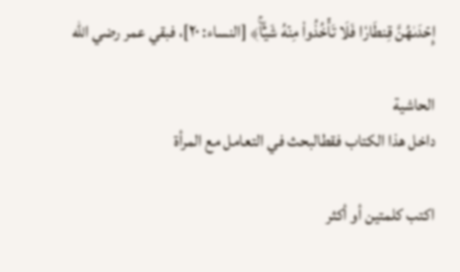إِحۡدَىٰهُنَّ قِنطَارٗا فَلَا تَأۡخُذُواْ مِنۡهُ شَيۡ‍ًٔاۚ﴾ [النساء: ٢٠]، فبقي عمر رضي الله

الحاشية
داخل هذا الكتاب فقطالبحث في التعامل مع المرأة

اكتب كلمتين أو أكثر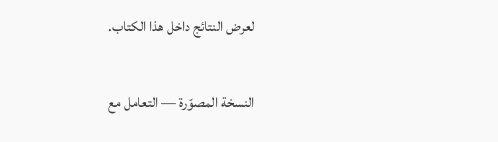لعرض النتائج داخل هذا الكتاب.

النسخة المصوّرة — التعامل مع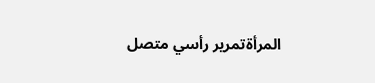المرأةتمرير رأسي متصل